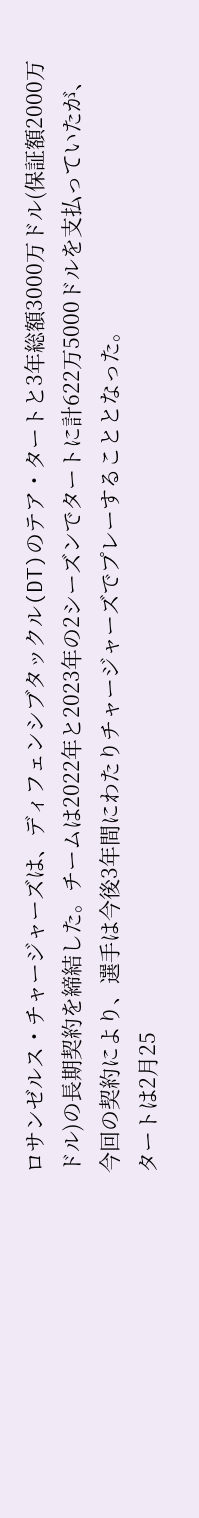ロサンゼルス・チャージャーズは、ディフェンシブタックル(DT)のテア・タートと3年総額3000万ドル(保証額2000万ドル)の長期契約を締結した。チームは2022年と2023年の2シーズンでタートに計622万5000ドルを支払っていたが、今回の契約により、選手は今後3年間にわたりチャージャーズでプレーすることとなった。
タートは2月25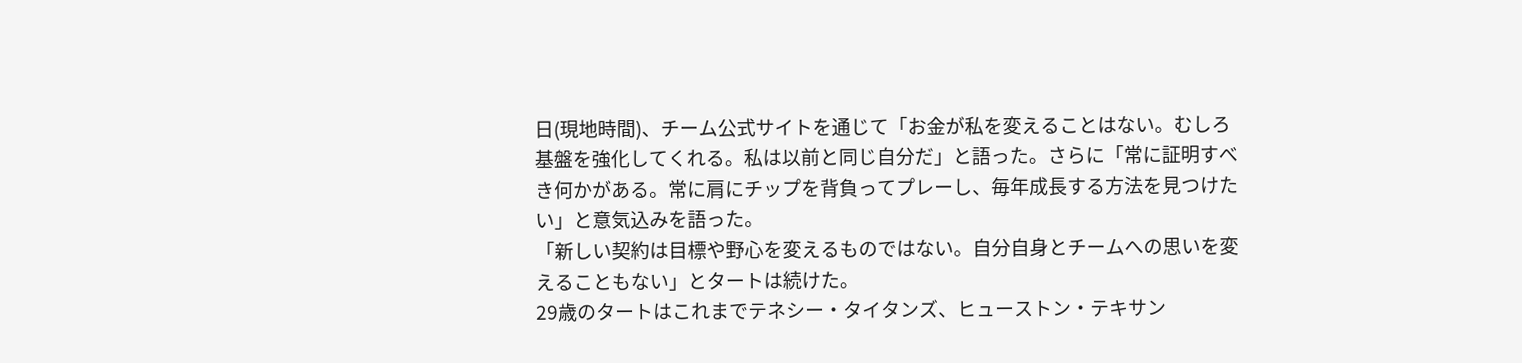日(現地時間)、チーム公式サイトを通じて「お金が私を変えることはない。むしろ基盤を強化してくれる。私は以前と同じ自分だ」と語った。さらに「常に証明すべき何かがある。常に肩にチップを背負ってプレーし、毎年成長する方法を見つけたい」と意気込みを語った。
「新しい契約は目標や野心を変えるものではない。自分自身とチームへの思いを変えることもない」とタートは続けた。
29歳のタートはこれまでテネシー・タイタンズ、ヒューストン・テキサン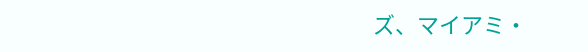ズ、マイアミ・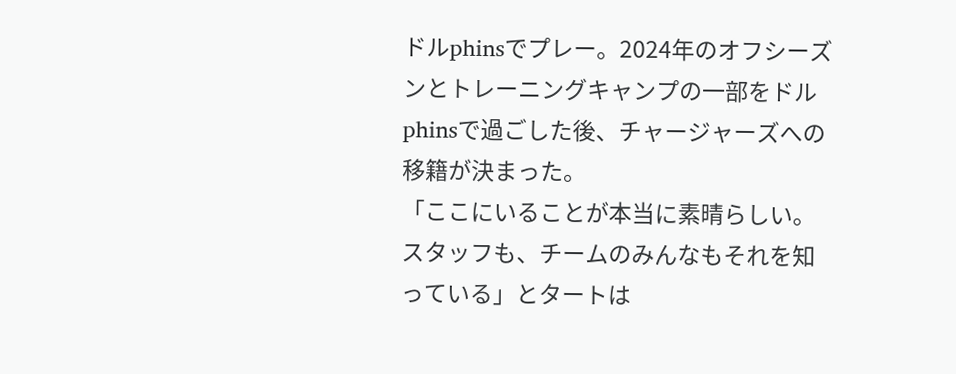ドルphinsでプレー。2024年のオフシーズンとトレーニングキャンプの一部をドルphinsで過ごした後、チャージャーズへの移籍が決まった。
「ここにいることが本当に素晴らしい。スタッフも、チームのみんなもそれを知っている」とタートは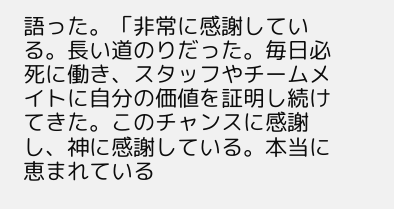語った。「非常に感謝している。長い道のりだった。毎日必死に働き、スタッフやチームメイトに自分の価値を証明し続けてきた。このチャンスに感謝し、神に感謝している。本当に恵まれている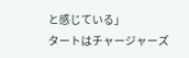と感じている」
タートはチャージャーズ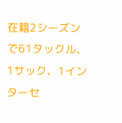在籍2シーズンで61タックル、1サック、1インターセ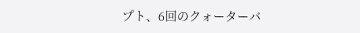プト、6回のクォーターバ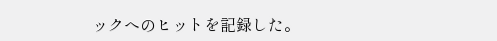ックへのヒットを記録した。